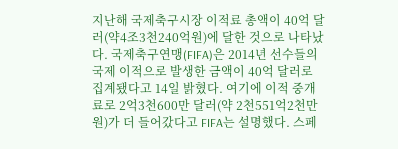지난해 국제축구시장 이적료 총액이 40억 달러(약4조3천240억원)에 달한 것으로 나타났다. 국제축구연맹(FIFA)은 2014년 선수들의 국제 이적으로 발생한 금액이 40억 달러로 집계됐다고 14일 밝혔다. 여기에 이적 중개료로 2억3천600만 달러(약 2천551억2천만원)가 더 들어갔다고 FIFA는 설명했다. 스페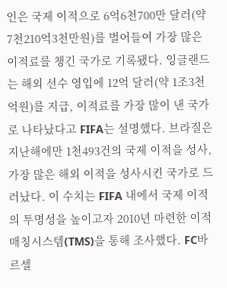인은 국제 이적으로 6억6천700만 달러(약 7천210억3천만원)를 벌어들여 가장 많은 이적료를 챙긴 국가로 기록됐다. 잉글랜드는 해외 선수 영입에 12억 달러(약 1조3천억원)를 지급, 이적료를 가장 많이 낸 국가로 나타났다고 FIFA는 설명했다. 브라질은 지난해에만 1천493건의 국제 이적을 성사, 가장 많은 해외 이적을 성사시킨 국가로 드러났다. 이 수치는 FIFA 내에서 국제 이적의 투명성을 높이고자 2010년 마련한 이적매칭시스템(TMS)을 통해 조사했다. FC바르셀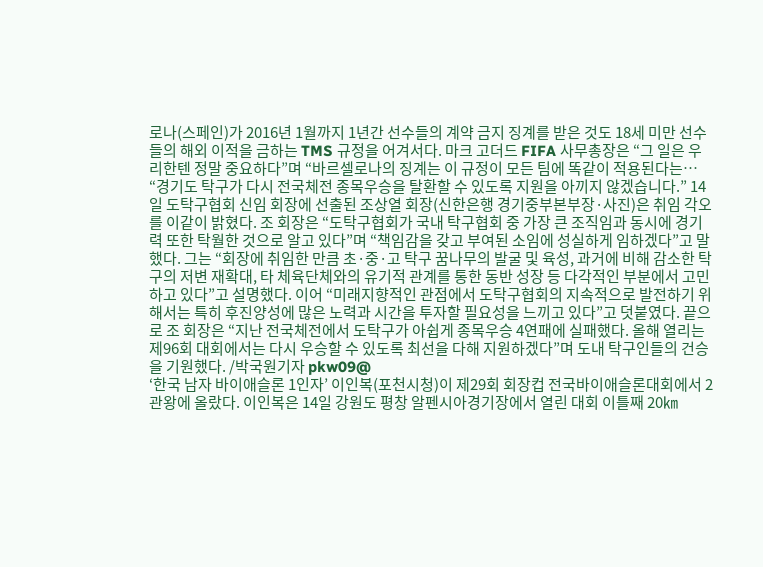로나(스페인)가 2016년 1월까지 1년간 선수들의 계약 금지 징계를 받은 것도 18세 미만 선수들의 해외 이적을 금하는 TMS 규정을 어겨서다. 마크 고더드 FIFA 사무총장은 “그 일은 우리한텐 정말 중요하다”며 “바르셀로나의 징계는 이 규정이 모든 팀에 똑같이 적용된다는…
“경기도 탁구가 다시 전국체전 종목우승을 탈환할 수 있도록 지원을 아끼지 않겠습니다.” 14일 도탁구협회 신임 회장에 선출된 조상열 회장(신한은행 경기중부본부장·사진)은 취임 각오를 이같이 밝혔다. 조 회장은 “도탁구협회가 국내 탁구협회 중 가장 큰 조직임과 동시에 경기력 또한 탁월한 것으로 알고 있다”며 “책임감을 갖고 부여된 소임에 성실하게 임하겠다”고 말했다. 그는 “회장에 취임한 만큼 초·중·고 탁구 꿈나무의 발굴 및 육성, 과거에 비해 감소한 탁구의 저변 재확대, 타 체육단체와의 유기적 관계를 통한 동반 성장 등 다각적인 부분에서 고민하고 있다”고 설명했다. 이어 “미래지향적인 관점에서 도탁구협회의 지속적으로 발전하기 위해서는 특히 후진양성에 많은 노력과 시간을 투자할 필요성을 느끼고 있다”고 덧붙였다. 끝으로 조 회장은 “지난 전국체전에서 도탁구가 아쉽게 종목우승 4연패에 실패했다. 올해 열리는 제96회 대회에서는 다시 우승할 수 있도록 최선을 다해 지원하겠다”며 도내 탁구인들의 건승을 기원했다. /박국원기자 pkw09@
‘한국 남자 바이애슬론 1인자’ 이인복(포천시청)이 제29회 회장컵 전국바이애슬론대회에서 2관왕에 올랐다. 이인복은 14일 강원도 평창 알펜시아경기장에서 열린 대회 이틀째 20㎞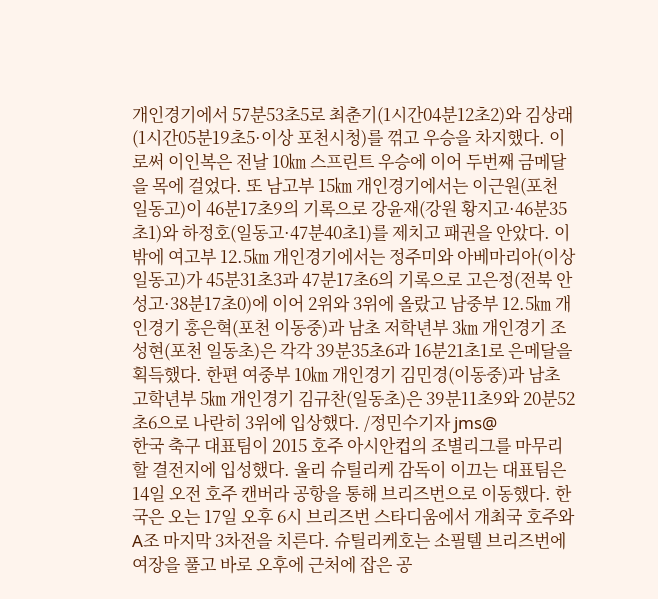개인경기에서 57분53초5로 최춘기(1시간04분12초2)와 김상래(1시간05분19초5·이상 포천시청)를 꺾고 우승을 차지했다. 이로써 이인복은 전날 10㎞ 스프린트 우승에 이어 두번째 금메달을 목에 걸었다. 또 남고부 15㎞ 개인경기에서는 이근원(포천 일동고)이 46분17초9의 기록으로 강윤재(강원 황지고·46분35초1)와 하정호(일동고·47분40초1)를 제치고 패권을 안았다. 이밖에 여고부 12.5㎞ 개인경기에서는 정주미와 아베마리아(이상 일동고)가 45분31초3과 47분17초6의 기록으로 고은정(전북 안성고·38분17초0)에 이어 2위와 3위에 올랐고 남중부 12.5㎞ 개인경기 홍은혁(포천 이동중)과 남초 저학년부 3㎞ 개인경기 조성현(포천 일동초)은 각각 39분35초6과 16분21초1로 은메달을 획득했다. 한편 여중부 10㎞ 개인경기 김민경(이동중)과 남초 고학년부 5㎞ 개인경기 김규찬(일동초)은 39분11초9와 20분52초6으로 나란히 3위에 입상했다. /정민수기자 jms@
한국 축구 대표팀이 2015 호주 아시안컵의 조별리그를 마무리할 결전지에 입성했다. 울리 슈틸리케 감독이 이끄는 대표팀은 14일 오전 호주 캔버라 공항을 통해 브리즈번으로 이동했다. 한국은 오는 17일 오후 6시 브리즈번 스타디움에서 개최국 호주와 A조 마지막 3차전을 치른다. 슈틸리케호는 소필텔 브리즈번에 여장을 풀고 바로 오후에 근처에 잡은 공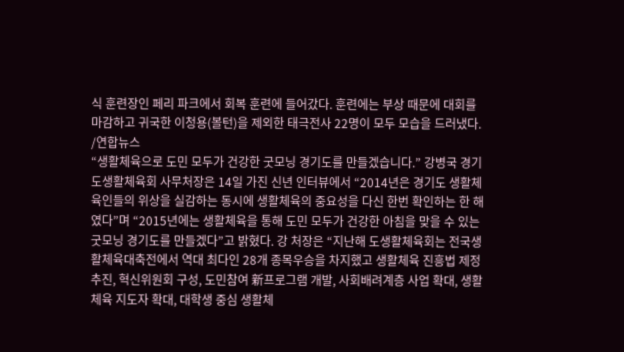식 훈련장인 페리 파크에서 회복 훈련에 들어갔다. 훈련에는 부상 때문에 대회를 마감하고 귀국한 이청용(볼턴)을 제외한 태극전사 22명이 모두 모습을 드러냈다. /연합뉴스
“생활체육으로 도민 모두가 건강한 굿모닝 경기도를 만들겠습니다.” 강병국 경기도생활체육회 사무처장은 14일 가진 신년 인터뷰에서 “2014년은 경기도 생활체육인들의 위상을 실감하는 동시에 생활체육의 중요성을 다신 한번 확인하는 한 해였다”며 “2015년에는 생활체육을 통해 도민 모두가 건강한 아침을 맞을 수 있는 굿모닝 경기도를 만들겠다”고 밝혔다. 강 처장은 “지난해 도생활체육회는 전국생활체육대축전에서 역대 최다인 28개 종목우승을 차지했고 생활체육 진흥법 제정 추진, 혁신위원회 구성, 도민참여 新프로그램 개발, 사회배려계층 사업 확대, 생활체육 지도자 확대, 대학생 중심 생활체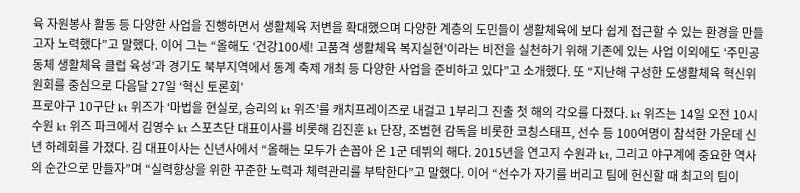육 자원봉사 활동 등 다양한 사업을 진행하면서 생활체육 저변을 확대했으며 다양한 계층의 도민들이 생활체육에 보다 쉽게 접근할 수 있는 환경을 만들고자 노력했다”고 말했다. 이어 그는 “올해도 ‘건강100세! 고품격 생활체육 복지실현’이라는 비전을 실천하기 위해 기존에 있는 사업 이외에도 ‘주민공동체 생활체육 클럽 육성’과 경기도 북부지역에서 동계 축제 개최 등 다양한 사업을 준비하고 있다”고 소개했다. 또 “지난해 구성한 도생활체육 혁신위원회를 중심으로 다음달 27일 ‘혁신 토론회’
프로야구 10구단 kt 위즈가 ‘마법을 현실로, 승리의 kt 위즈’를 캐치프레이즈로 내걸고 1부리그 진출 첫 해의 각오를 다졌다. kt 위즈는 14일 오전 10시 수원 kt 위즈 파크에서 김영수 kt 스포츠단 대표이사를 비롯해 김진훈 kt 단장, 조범현 감독을 비롯한 코칭스태프, 선수 등 100여명이 참석한 가운데 신년 하례회를 가졌다. 김 대표이사는 신년사에서 “올해는 모두가 손꼽아 온 1군 데뷔의 해다. 2015년을 연고지 수원과 kt, 그리고 야구계에 중요한 역사의 순간으로 만들자”며 “실력향상을 위한 꾸준한 노력과 체력관리를 부탁한다”고 말했다. 이어 “선수가 자기를 버리고 팀에 헌신할 때 최고의 팀이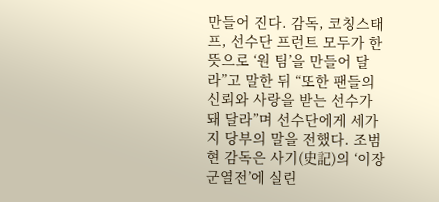만들어 진다. 감독, 코칭스태프, 선수단 프런트 모두가 한 뜻으로 ‘원 팀’을 만들어 달라”고 말한 뒤 “또한 팬들의 신뢰와 사랑을 받는 선수가 돼 달라”며 선수단에게 세가지 당부의 말을 전했다. 조범현 감독은 사기(史記)의 ‘이장군열전’에 실린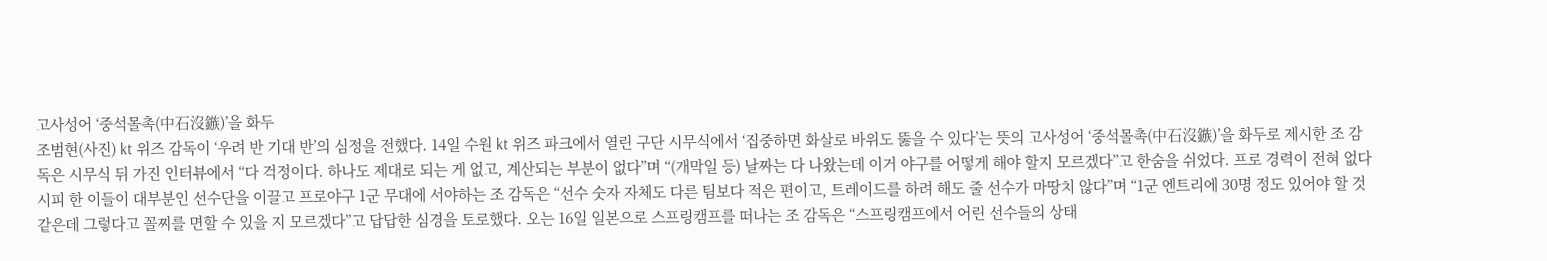고사성어 ‘중석몰촉(中石沒鏃)’을 화두
조범현(사진) kt 위즈 감독이 ‘우려 반 기대 반’의 심정을 전했다. 14일 수원 kt 위즈 파크에서 열린 구단 시무식에서 ‘집중하면 화살로 바위도 뚫을 수 있다’는 뜻의 고사성어 ‘중석몰촉(中石沒鏃)’을 화두로 제시한 조 감독은 시무식 뒤 가진 인터뷰에서 “다 걱정이다. 하나도 제대로 되는 게 없고, 계산되는 부분이 없다”며 “(개막일 등) 날짜는 다 나왔는데 이거 야구를 어떻게 해야 할지 모르겠다”고 한숨을 쉬었다. 프로 경력이 전혀 없다시피 한 이들이 대부분인 선수단을 이끌고 프로야구 1군 무대에 서야하는 조 감독은 “선수 숫자 자체도 다른 팀보다 적은 편이고, 트레이드를 하려 해도 줄 선수가 마땅치 않다”며 “1군 엔트리에 30명 정도 있어야 할 것 같은데 그렇다고 꼴찌를 면할 수 있을 지 모르겠다”고 답답한 심경을 토로했다. 오는 16일 일본으로 스프링캠프를 떠나는 조 감독은 “스프링캠프에서 어린 선수들의 상태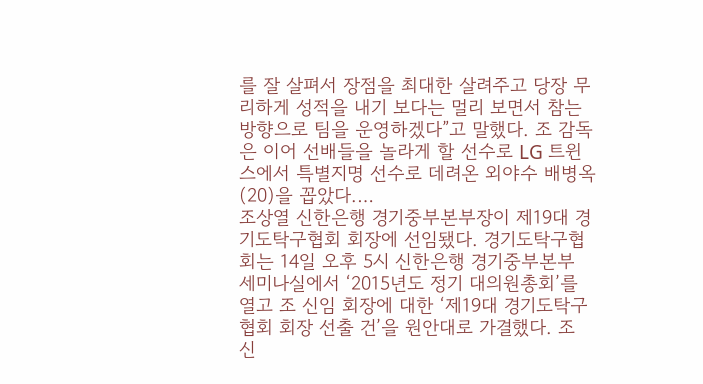를 잘 살펴서 장점을 최대한 살려주고 당장 무리하게 성적을 내기 보다는 멀리 보면서 참는 방향으로 팀을 운영하겠다”고 말했다. 조 감독은 이어 선배들을 놀라게 할 선수로 LG 트윈스에서 특별지명 선수로 데려온 외야수 배병옥(20)을 꼽았다.…
조상열 신한은행 경기중부본부장이 제19대 경기도탁구협회 회장에 선임됐다. 경기도탁구협회는 14일 오후 5시 신한은행 경기중부본부 세미나실에서 ‘2015년도 정기 대의원총회’를 열고 조 신임 회장에 대한 ‘제19대 경기도탁구협회 회장 선출 건’을 원안대로 가결했다. 조 신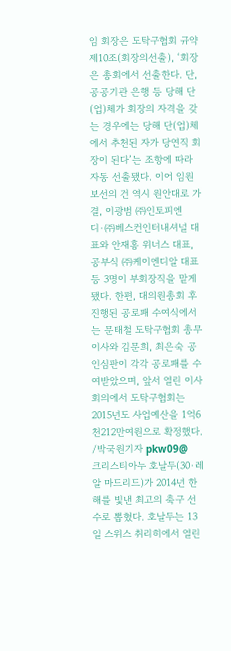임 회장은 도탁구협회 규약 제10조(회장의선출), ‘회장은 총회에서 선출한다. 단, 공공기관 은행 등 당해 단(업)체가 회장의 자격을 갖는 경우에는 당해 단(업)체에서 추천된 자가 당연직 회장이 된다’는 조항에 따라 자동 선출됐다. 이어 임원 보선의 건 역시 원안대로 가결, 이광범 ㈜인토피엔디·㈜베스컨인터내셔널 대표와 안재홍 위너스 대표, 공부식 ㈜케이엔디알 대표 등 3명이 부회장직을 맡게 됐다. 한편, 대의원총회 후 진행된 공로패 수여식에서는 문태철 도탁구협회 총무이사와 김문희, 최은숙 공인심판이 각각 공로패를 수여받았으며, 앞서 열린 이사회의에서 도탁구협회는 2015년도 사업예산을 1억6천212만여원으로 확정했다. /박국원기자 pkw09@
크리스티아누 호날두(30·레알 마드리드)가 2014년 한해를 빛낸 최고의 축구 선수로 뽑혔다. 호날두는 13일 스위스 취리히에서 열린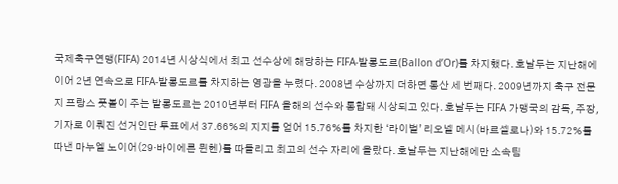국제축구연맹(FIFA) 2014년 시상식에서 최고 선수상에 해당하는 FIFA-발롱도르(Ballon d’Or)를 차지했다. 호날두는 지난해에 이어 2년 연속으로 FIFA-발롱도르를 차지하는 영광을 누렸다. 2008년 수상까지 더하면 통산 세 번째다. 2009년까지 축구 전문지 프랑스 풋볼이 주는 발롱도르는 2010년부터 FIFA 올해의 선수와 통합돼 시상되고 있다. 호날두는 FIFA 가맹국의 감독, 주장, 기자로 이뤄진 선거인단 투표에서 37.66%의 지지를 얻어 15.76%를 차지한 ‘라이벌’ 리오넬 메시(바르셀로나)와 15.72%를 따낸 마누엘 노이어(29·바이에른 뮌헨)를 따돌리고 최고의 선수 자리에 올랐다. 호날두는 지난해에만 소속팀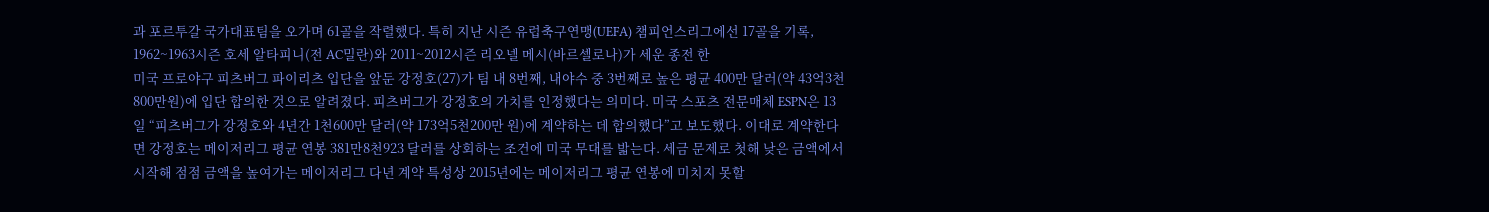과 포르투갈 국가대표팀을 오가며 61골을 작렬했다. 특히 지난 시즌 유럽축구연맹(UEFA) 챔피언스리그에선 17골을 기록, 1962~1963시즌 호세 알타피니(전 AC밀란)와 2011~2012시즌 리오넬 메시(바르셀로나)가 세운 종전 한
미국 프로야구 피츠버그 파이리츠 입단을 앞둔 강정호(27)가 팀 내 8번째, 내야수 중 3번째로 높은 평균 400만 달러(약 43억3천800만원)에 입단 합의한 것으로 알려졌다. 피츠버그가 강정호의 가치를 인정했다는 의미다. 미국 스포츠 전문매체 ESPN은 13일 “피츠버그가 강정호와 4년간 1천600만 달러(약 173억5천200만 원)에 계약하는 데 합의했다”고 보도했다. 이대로 계약한다면 강정호는 메이저리그 평균 연봉 381만8천923 달러를 상회하는 조건에 미국 무대를 밟는다. 세금 문제로 첫해 낮은 금액에서 시작해 점점 금액을 높여가는 메이저리그 다년 계약 특성상 2015년에는 메이저리그 평균 연봉에 미치지 못할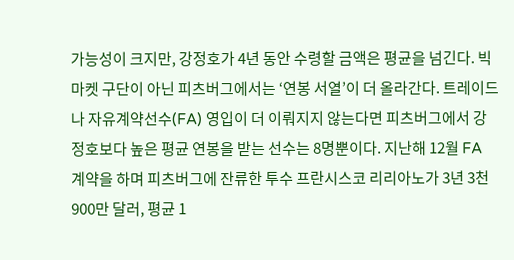가능성이 크지만, 강정호가 4년 동안 수령할 금액은 평균을 넘긴다. 빅마켓 구단이 아닌 피츠버그에서는 ‘연봉 서열’이 더 올라간다. 트레이드나 자유계약선수(FA) 영입이 더 이뤄지지 않는다면 피츠버그에서 강정호보다 높은 평균 연봉을 받는 선수는 8명뿐이다. 지난해 12월 FA 계약을 하며 피츠버그에 잔류한 투수 프란시스코 리리아노가 3년 3천900만 달러, 평균 1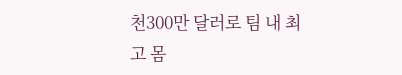천300만 달러로 팀 내 최고 몸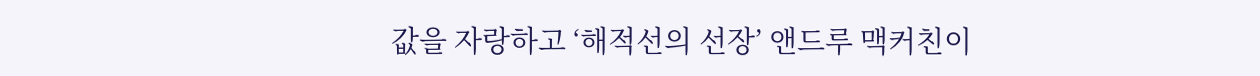값을 자랑하고 ‘해적선의 선장’ 앤드루 맥커친이